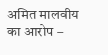अमित मालवीय का आरोप –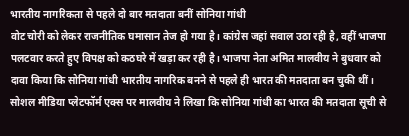भारतीय नागरिकता से पहले दो बार मतदाता बनीं सोनिया गांधी
वोट चोरी को लेकर राजनीतिक घमासान तेज हो गया है। कांग्रेस जहां सवाल उठा रही है, वहीं भाजपा पलटवार करते हुए विपक्ष को कठघरे में खड़ा कर रही है। भाजपा नेता अमित मालवीय ने बुधवार को दावा किया कि सोनिया गांधी भारतीय नागरिक बनने से पहले ही भारत की मतदाता बन चुकी थीं।
सोशल मीडिया प्लेटफॉर्म एक्स पर मालवीय ने लिखा कि सोनिया गांधी का भारत की मतदाता सूची से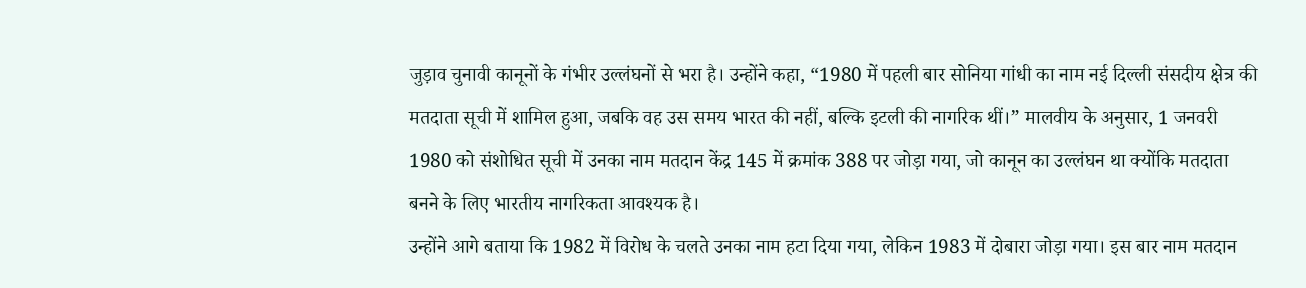जुड़ाव चुनावी कानूनों के गंभीर उल्लंघनों से भरा है। उन्होंने कहा, “1980 में पहली बार सोनिया गांधी का नाम नई दिल्ली संसदीय क्षेत्र की मतदाता सूची में शामिल हुआ, जबकि वह उस समय भारत की नहीं, बल्कि इटली की नागरिक थीं।” मालवीय के अनुसार, 1 जनवरी 1980 को संशोधित सूची में उनका नाम मतदान केंद्र 145 में क्रमांक 388 पर जोड़ा गया, जो कानून का उल्लंघन था क्योंकि मतदाता बनने के लिए भारतीय नागरिकता आवश्यक है।
उन्होंने आगे बताया कि 1982 में विरोध के चलते उनका नाम हटा दिया गया, लेकिन 1983 में दोबारा जोड़ा गया। इस बार नाम मतदान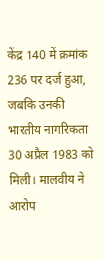केंद्र 140 में क्रमांक 236 पर दर्ज हुआ, जबकि उनकी भारतीय नागरिकता 30 अप्रैल 1983 को मिली। मालवीय ने आरोप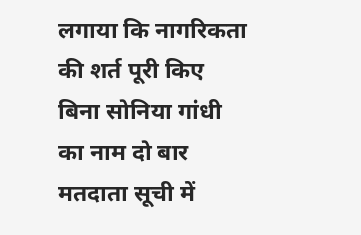लगाया कि नागरिकता की शर्त पूरी किए बिना सोनिया गांधी का नाम दो बार मतदाता सूची में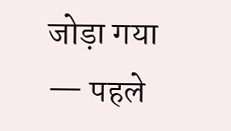जोड़ा गया — पहले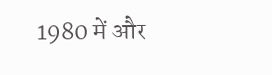1980 में और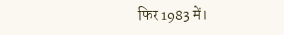फिर 1983 में।